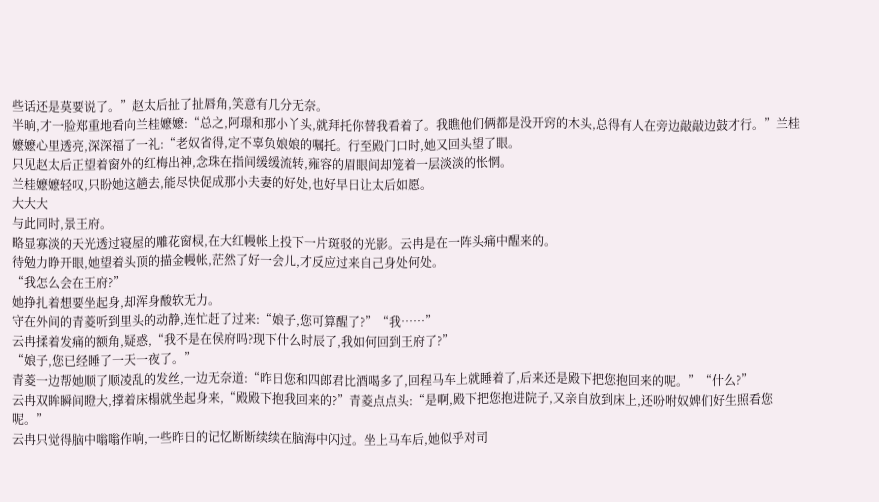些话还是莫要说了。”赵太后扯了扯唇角,笑意有几分无奈。
半晌,才一脸郑重地看向兰桂嬷嬷:“总之,阿璟和那小丫头,就拜托你替我看着了。我瞧他们俩都是没开窍的木头,总得有人在旁边敲敲边鼓才行。”兰桂嬷嬷心里透亮,深深福了一礼:“老奴省得,定不辜负娘娘的嘱托。行至殿门口时,她又回头望了眼。
只见赵太后正望着窗外的红梅出神,念珠在指间缓缓流转,雍容的眉眼间却笼着一层淡淡的怅惘。
兰桂嬷嬷轻叹,只盼她这趟去,能尽快促成那小夫妻的好处,也好早日让太后如愿。
大大大
与此同时,景王府。
略显寡淡的天光透过寝屋的雕花窗棂,在大红幔帐上投下一片斑驳的光影。云冉是在一阵头痛中醒来的。
待勉力睁开眼,她望着头顶的描金幔帐,茫然了好一会儿,才反应过来自己身处何处。
“我怎么会在王府?”
她挣扎着想要坐起身,却浑身酸软无力。
守在外间的青菱听到里头的动静,连忙赶了过来:“娘子,您可算醒了?”“我……”
云冉揉着发痛的额角,疑惑,“我不是在侯府吗?现下什么时辰了,我如何回到王府了?”
“娘子,您已经睡了一天一夜了。”
青菱一边帮她顺了顺凌乱的发丝,一边无奈道:“昨日您和四郎君比酒喝多了,回程马车上就睡着了,后来还是殿下把您抱回来的呢。”“什么?”
云冉双眸瞬间瞪大,撑着床榻就坐起身来,“殿殿下抱我回来的?”青菱点点头:“是啊,殿下把您抱进院子,又亲自放到床上,还吩咐奴婢们好生照看您呢。”
云冉只觉得脑中嗡嗡作响,一些昨日的记忆断断续续在脑海中闪过。坐上马车后,她似乎对司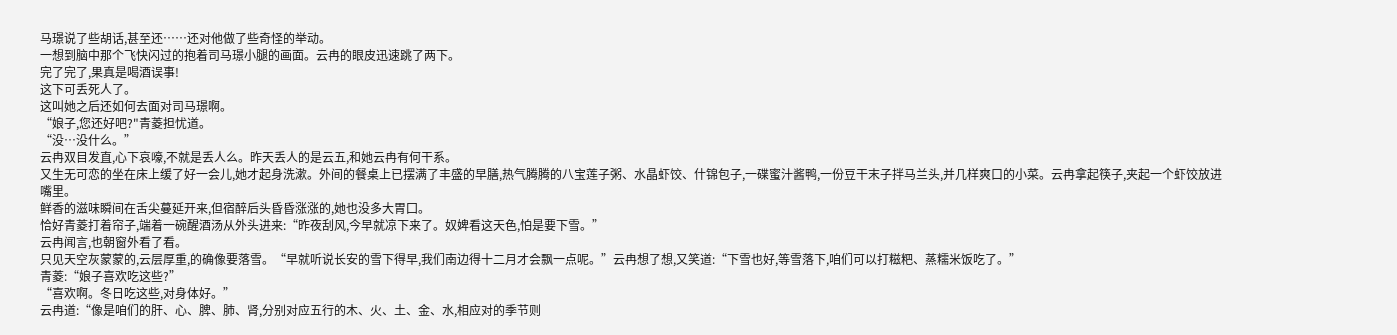马璟说了些胡话,甚至还……还对他做了些奇怪的举动。
一想到脑中那个飞快闪过的抱着司马璟小腿的画面。云冉的眼皮迅速跳了两下。
完了完了,果真是喝酒误事!
这下可丢死人了。
这叫她之后还如何去面对司马璟啊。
“娘子,您还好吧?"青菱担忧道。
“没…没什么。”
云冉双目发直,心下哀嚎,不就是丢人么。昨天丢人的是云五,和她云冉有何干系。
又生无可恋的坐在床上缓了好一会儿,她才起身洗漱。外间的餐桌上已摆满了丰盛的早膳,热气腾腾的八宝莲子粥、水晶虾饺、什锦包子,一碟蜜汁酱鸭,一份豆干末子拌马兰头,并几样爽口的小菜。云冉拿起筷子,夹起一个虾饺放进嘴里。
鲜香的滋味瞬间在舌尖蔓延开来,但宿醉后头昏昏涨涨的,她也没多大胃囗。
恰好青菱打着帘子,端着一碗醒酒汤从外头进来:“昨夜刮风,今早就凉下来了。奴婢看这天色,怕是要下雪。”
云冉闻言,也朝窗外看了看。
只见天空灰蒙蒙的,云层厚重,的确像要落雪。“早就听说长安的雪下得早,我们南边得十二月才会飘一点呢。”云冉想了想,又笑道:“下雪也好,等雪落下,咱们可以打糍粑、蒸糯米饭吃了。”
青菱:“娘子喜欢吃这些?”
“喜欢啊。冬日吃这些,对身体好。”
云冉道:“像是咱们的肝、心、脾、肺、肾,分别对应五行的木、火、土、金、水,相应对的季节则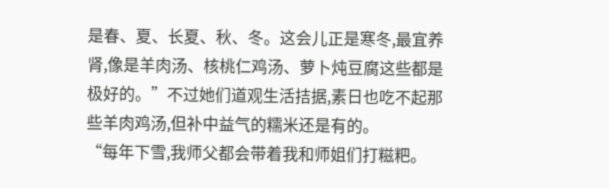是春、夏、长夏、秋、冬。这会儿正是寒冬,最宜养肾,像是羊肉汤、核桃仁鸡汤、萝卜炖豆腐这些都是极好的。”不过她们道观生活拮据,素日也吃不起那些羊肉鸡汤,但补中益气的糯米还是有的。
“每年下雪,我师父都会带着我和师姐们打糍粑。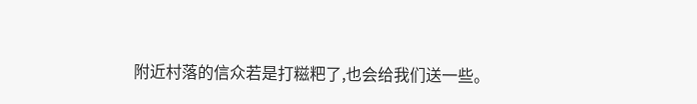附近村落的信众若是打糍粑了,也会给我们送一些。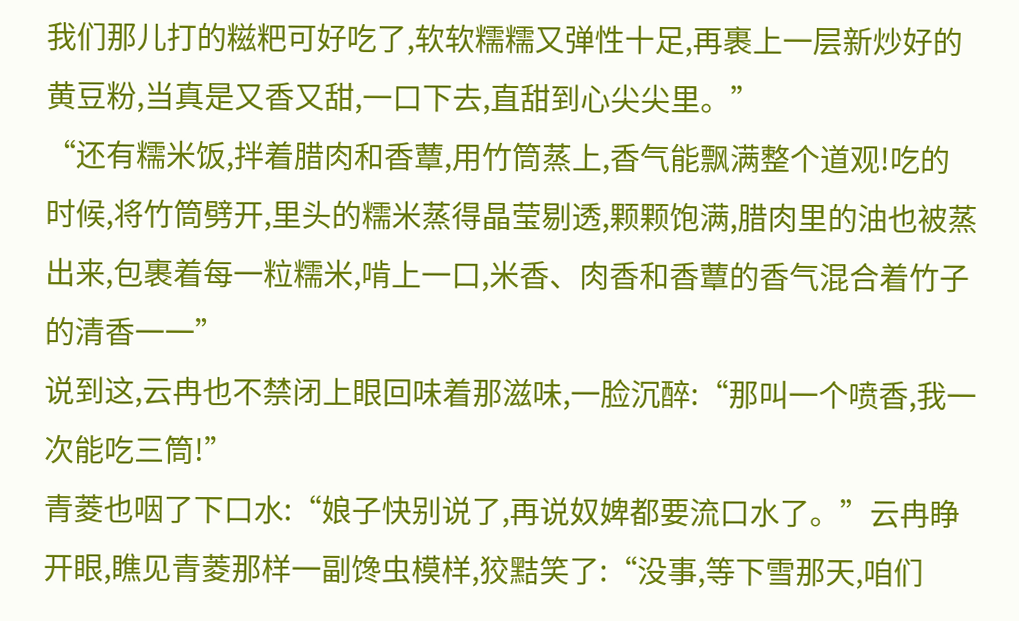我们那儿打的糍粑可好吃了,软软糯糯又弹性十足,再裹上一层新炒好的黄豆粉,当真是又香又甜,一口下去,直甜到心尖尖里。”
“还有糯米饭,拌着腊肉和香蕈,用竹筒蒸上,香气能飘满整个道观!吃的时候,将竹筒劈开,里头的糯米蒸得晶莹剔透,颗颗饱满,腊肉里的油也被蒸出来,包裹着每一粒糯米,啃上一口,米香、肉香和香蕈的香气混合着竹子的清香一一”
说到这,云冉也不禁闭上眼回味着那滋味,一脸沉醉:“那叫一个喷香,我一次能吃三筒!”
青菱也咽了下口水:“娘子快别说了,再说奴婢都要流口水了。”云冉睁开眼,瞧见青菱那样一副馋虫模样,狡黠笑了:“没事,等下雪那天,咱们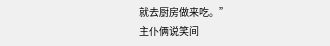就去厨房做来吃。”
主仆俩说笑间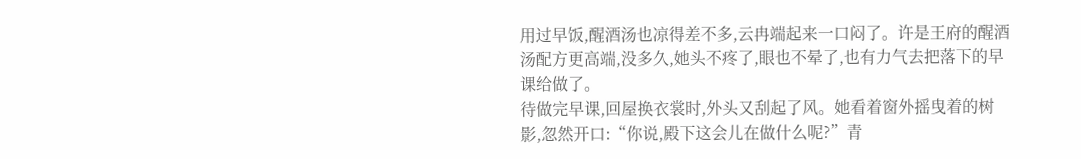用过早饭,醒酒汤也凉得差不多,云冉端起来一口闷了。许是王府的醒酒汤配方更高端,没多久,她头不疼了,眼也不晕了,也有力气去把落下的早课给做了。
待做完早课,回屋换衣裳时,外头又刮起了风。她看着窗外摇曳着的树影,忽然开口:“你说,殿下这会儿在做什么呢?”青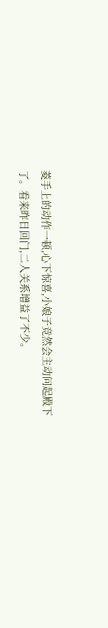菱手上的动作一顿,心下惊喜,小娘子竞然会主动问起殿下了。看来昨日回门,二人关系增益了不少。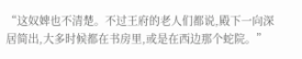“这奴婢也不清楚。不过王府的老人们都说,殿下一向深居简出,大多时候都在书房里,或是在西边那个蛇院。”